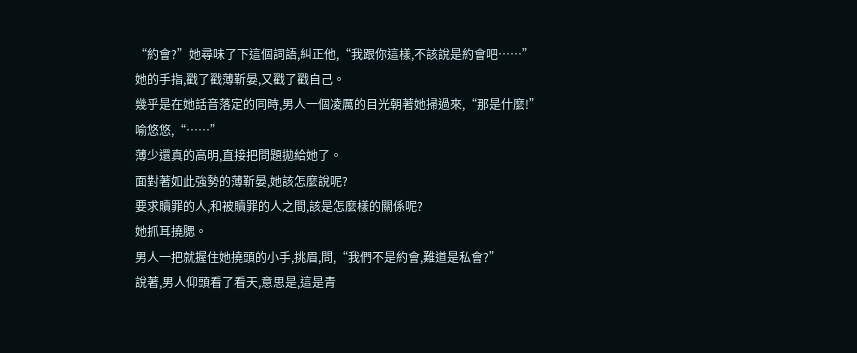“約會?”她尋味了下這個詞語,糾正他,“我跟你這樣,不該說是約會吧……”
她的手指,戳了戳薄靳晏,又戳了戳自己。
幾乎是在她話音落定的同時,男人一個凌厲的目光朝著她掃過來,“那是什麼!”
喻悠悠,“……”
薄少還真的高明,直接把問題拋給她了。
面對著如此強勢的薄靳晏,她該怎麼說呢?
要求贖罪的人,和被贖罪的人之間,該是怎麼樣的關係呢?
她抓耳撓腮。
男人一把就握住她撓頭的小手,挑眉,問,“我們不是約會,難道是私會?”
說著,男人仰頭看了看天,意思是,這是青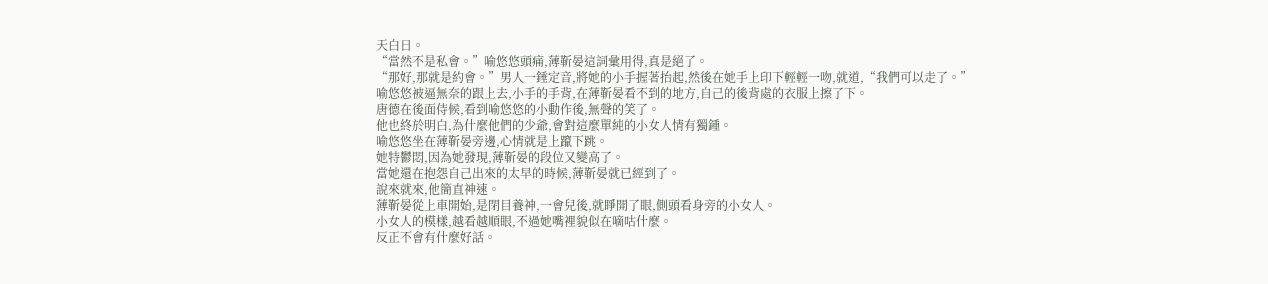天白日。
“當然不是私會。”喻悠悠頭痛,薄靳晏這詞彙用得,真是絕了。
“那好,那就是約會。”男人一錘定音,將她的小手握著抬起,然後在她手上印下輕輕一吻,就道,“我們可以走了。”
喻悠悠被逼無奈的跟上去,小手的手背,在薄靳晏看不到的地方,自己的後背處的衣服上擦了下。
唐德在後面侍候,看到喻悠悠的小動作後,無聲的笑了。
他也終於明白,為什麼他們的少爺,會對這麼單純的小女人情有獨鍾。
喻悠悠坐在薄靳晏旁邊,心情就是上躥下跳。
她特鬱悶,因為她發現,薄靳晏的段位又變高了。
當她還在抱怨自己出來的太早的時候,薄靳晏就已經到了。
說來就來,他簡直神速。
薄靳晏從上車開始,是閉目養神,一會兒後,就睜開了眼,側頭看身旁的小女人。
小女人的模樣,越看越順眼,不過她嘴裡貌似在嘀咕什麼。
反正不會有什麼好話。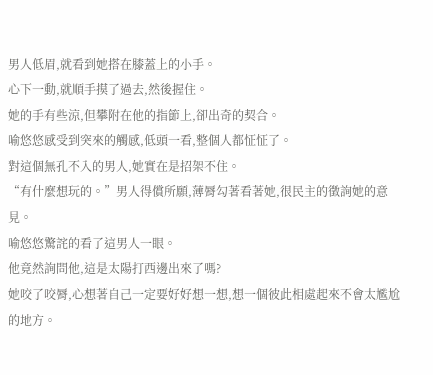男人低眉,就看到她搭在膝蓋上的小手。
心下一動,就順手摸了過去,然後握住。
她的手有些涼,但攀附在他的指節上,卻出奇的契合。
喻悠悠感受到突來的觸感,低頭一看,整個人都怔怔了。
對這個無孔不入的男人,她實在是招架不住。
“有什麼想玩的。”男人得償所願,薄脣勾著看著她,很民主的徵詢她的意見。
喻悠悠驚詫的看了這男人一眼。
他竟然詢問他,這是太陽打西邊出來了嗎?
她咬了咬脣,心想著自己一定要好好想一想,想一個彼此相處起來不會太尷尬的地方。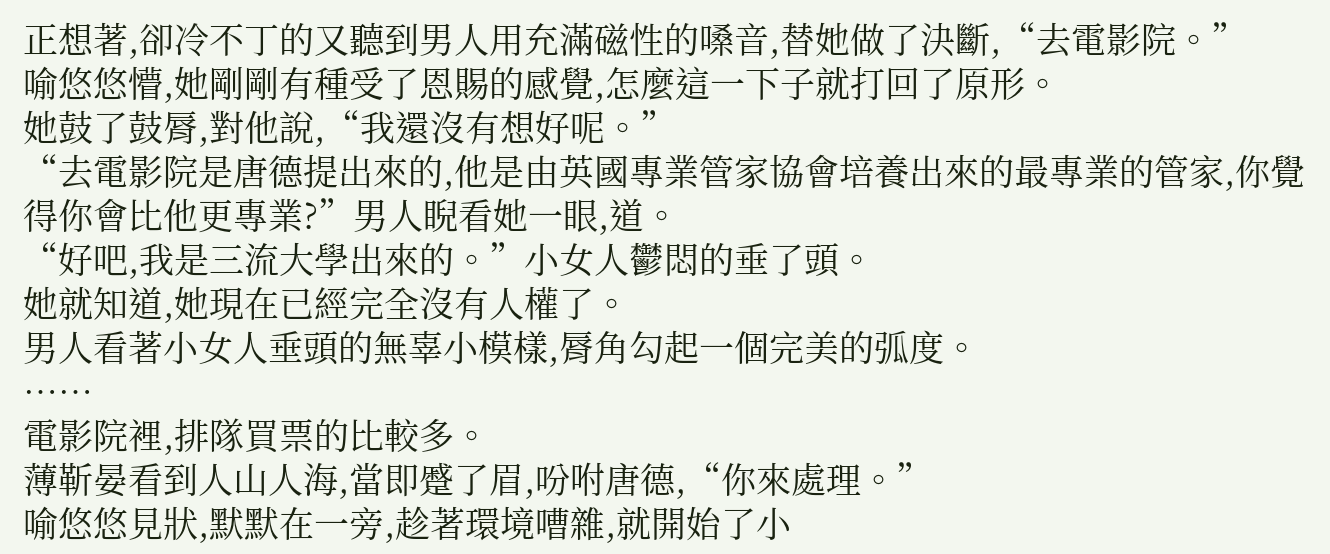正想著,卻冷不丁的又聽到男人用充滿磁性的嗓音,替她做了決斷,“去電影院。”
喻悠悠懵,她剛剛有種受了恩賜的感覺,怎麼這一下子就打回了原形。
她鼓了鼓脣,對他說,“我還沒有想好呢。”
“去電影院是唐德提出來的,他是由英國專業管家協會培養出來的最專業的管家,你覺得你會比他更專業?”男人睨看她一眼,道。
“好吧,我是三流大學出來的。”小女人鬱悶的垂了頭。
她就知道,她現在已經完全沒有人權了。
男人看著小女人垂頭的無辜小模樣,脣角勾起一個完美的弧度。
……
電影院裡,排隊買票的比較多。
薄靳晏看到人山人海,當即蹙了眉,吩咐唐德,“你來處理。”
喻悠悠見狀,默默在一旁,趁著環境嘈雜,就開始了小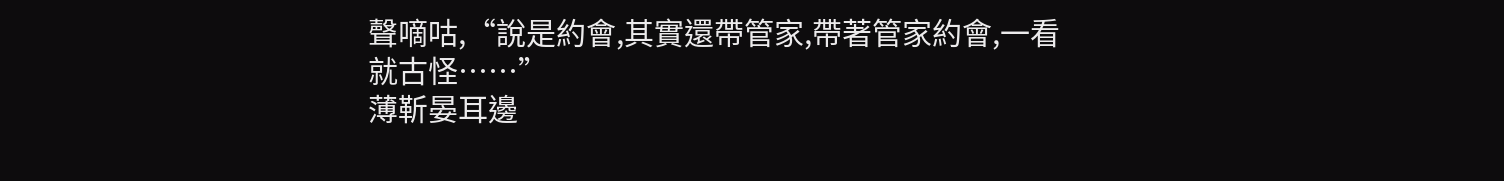聲嘀咕,“說是約會,其實還帶管家,帶著管家約會,一看就古怪……”
薄靳晏耳邊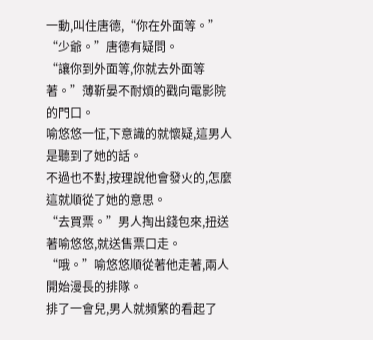一動,叫住唐德,“你在外面等。”
“少爺。”唐德有疑問。
“讓你到外面等,你就去外面等著。”薄靳晏不耐煩的戳向電影院的門口。
喻悠悠一怔,下意識的就懷疑,這男人是聽到了她的話。
不過也不對,按理說他會發火的,怎麼這就順從了她的意思。
“去買票。”男人掏出錢包來,扭送著喻悠悠,就送售票口走。
“哦。”喻悠悠順從著他走著,兩人開始漫長的排隊。
排了一會兒,男人就頻繁的看起了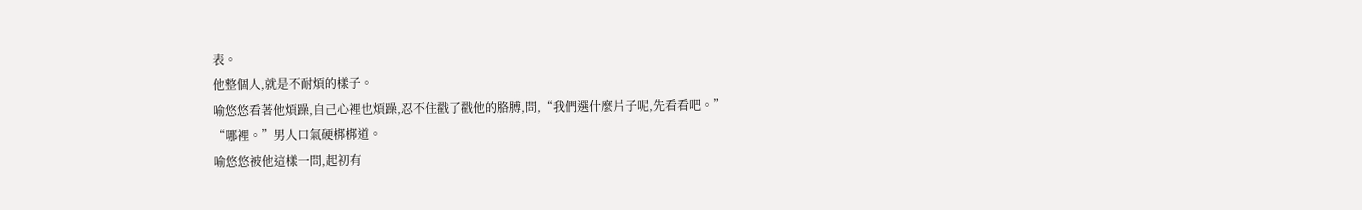表。
他整個人,就是不耐煩的樣子。
喻悠悠看著他煩躁,自己心裡也煩躁,忍不住戳了戳他的胳膊,問,“我們選什麼片子呢,先看看吧。”
“哪裡。”男人口氣硬梆梆道。
喻悠悠被他這樣一問,起初有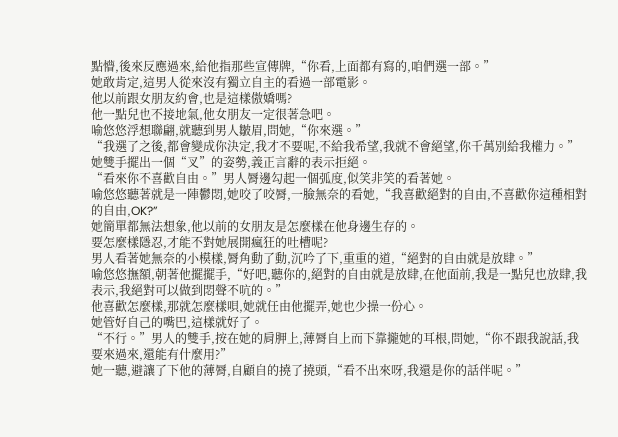點懵,後來反應過來,給他指那些宣傳牌,“你看,上面都有寫的,咱們選一部。”
她敢肯定,這男人從來沒有獨立自主的看過一部電影。
他以前跟女朋友約會,也是這樣傲嬌嗎?
他一點兒也不接地氣,他女朋友一定很著急吧。
喻悠悠浮想聯翩,就聽到男人皺眉,問她,“你來選。”
“我選了之後,都會變成你決定,我才不要呢,不給我希望,我就不會絕望,你千萬別給我權力。”她雙手擺出一個“叉”的姿勢,義正言辭的表示拒絕。
“看來你不喜歡自由。”男人脣邊勾起一個弧度,似笑非笑的看著她。
喻悠悠聽著就是一陣鬱悶,她咬了咬脣,一臉無奈的看她,“我喜歡絕對的自由,不喜歡你這種相對的自由,OK?”
她簡單都無法想象,他以前的女朋友是怎麼樣在他身邊生存的。
要怎麼樣隱忍,才能不對她展開瘋狂的吐槽呢?
男人看著她無奈的小模樣,脣角動了動,沉吟了下,重重的道,“絕對的自由就是放肆。”
喻悠悠撫額,朝著他擺擺手,“好吧,聽你的,絕對的自由就是放肆,在他面前,我是一點兒也放肆,我表示,我絕對可以做到悶聲不吭的。”
他喜歡怎麼樣,那就怎麼樣唄,她就任由他擺弄,她也少操一份心。
她管好自己的嘴巴,這樣就好了。
“不行。”男人的雙手,按在她的肩胛上,薄脣自上而下靠攏她的耳根,問她,“你不跟我說話,我要來過來,還能有什麼用?”
她一聽,避讓了下他的薄脣,自顧自的撓了撓頭,“看不出來呀,我還是你的話伴呢。”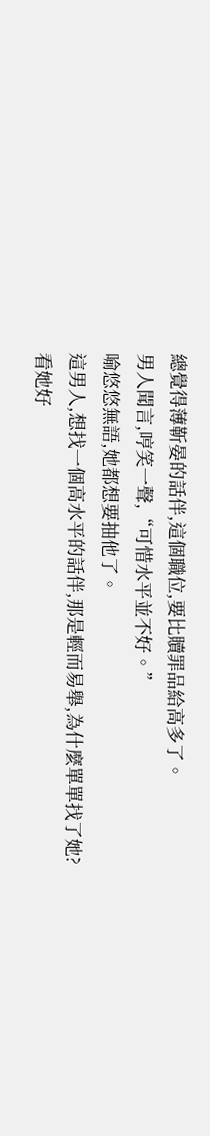總覺得薄靳晏的話伴,這個職位,要比贖罪品給高多了。
男人聞言,哼笑一聲,“可惜水平並不好。”
喻悠悠無語,她都想要抽他了。
這男人,想找一個高水平的話伴,那是輕而易舉,為什麼單單找了她?
看她好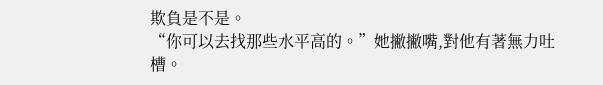欺負是不是。
“你可以去找那些水平高的。”她撇撇嘴,對他有著無力吐槽。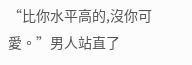“比你水平高的,沒你可愛。”男人站直了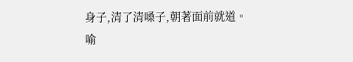身子,清了清嗓子,朝著面前就道。
喻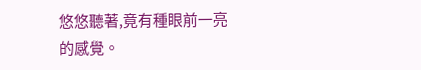悠悠聽著,竟有種眼前一亮的感覺。